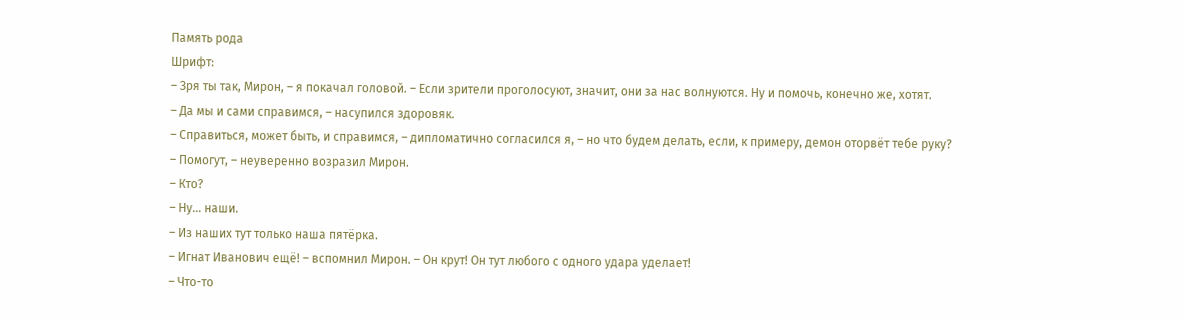Память рода
Шрифт:
– Зря ты так, Мирон, – я покачал головой. – Если зрители проголосуют, значит, они за нас волнуются. Ну и помочь, конечно же, хотят.
– Да мы и сами справимся, – насупился здоровяк.
– Справиться, может быть, и справимся, – дипломатично согласился я, – но что будем делать, если, к примеру, демон оторвёт тебе руку?
– Помогут, – неуверенно возразил Мирон.
– Кто?
– Ну… наши.
– Из наших тут только наша пятёрка.
– Игнат Иванович ещё! – вспомнил Мирон. – Он крут! Он тут любого с одного удара уделает!
– Что-то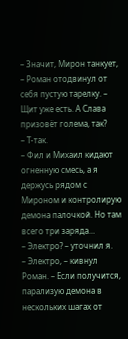– Значит, Мирон танкует, – Роман отодвинул от себя пустую тарелку. – Щит уже есть. А Слава призовёт голема, так?
– Т-так.
– Фил и Михаил кидают огненную смесь, а я держусь рядом с Мироном и контролирую демона палочкой. Но там всего три заряда…
– Электро? – уточнил я.
– Электро, – кивнул Роман. – Если получится, парализую демона в нескольких шагах от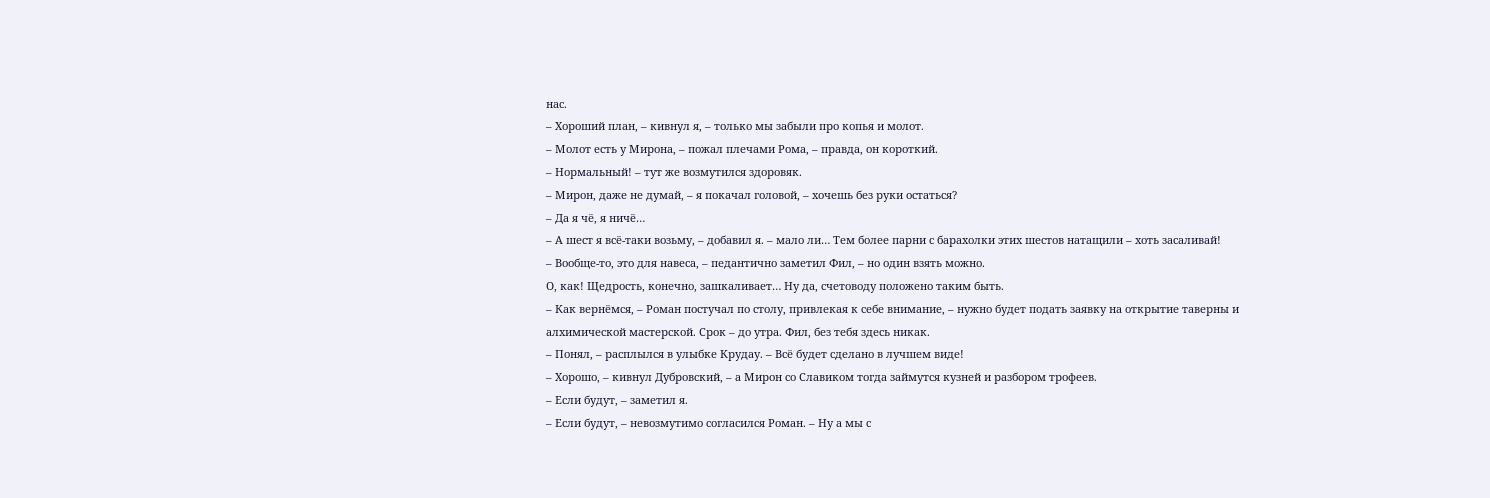нас.
– Хороший план, – кивнул я, – только мы забыли про копья и молот.
– Молот есть у Мирона, – пожал плечами Рома, – правда, он короткий.
– Нормальный! – тут же возмутился здоровяк.
– Мирон, даже не думай, – я покачал головой, – хочешь без руки остаться?
– Да я чё, я ничё…
– А шест я всё-таки возьму, – добавил я. – мало ли… Тем более парни с барахолки этих шестов натащили – хоть засаливай!
– Вообще-то, это для навеса, – педантично заметил Фил, – но один взять можно.
О, как! Щедрость, конечно, зашкаливает… Ну да, счетоводу положено таким быть.
– Как вернёмся, – Роман постучал по столу, привлекая к себе внимание, – нужно будет подать заявку на открытие таверны и алхимической мастерской. Срок – до утра. Фил, без тебя здесь никак.
– Понял, – расплылся в улыбке Крудау. – Всё будет сделано в лучшем виде!
– Хорошо, – кивнул Дубровский, – а Мирон со Славиком тогда займутся кузней и разбором трофеев.
– Если будут, – заметил я.
– Если будут, – невозмутимо согласился Роман. – Ну а мы с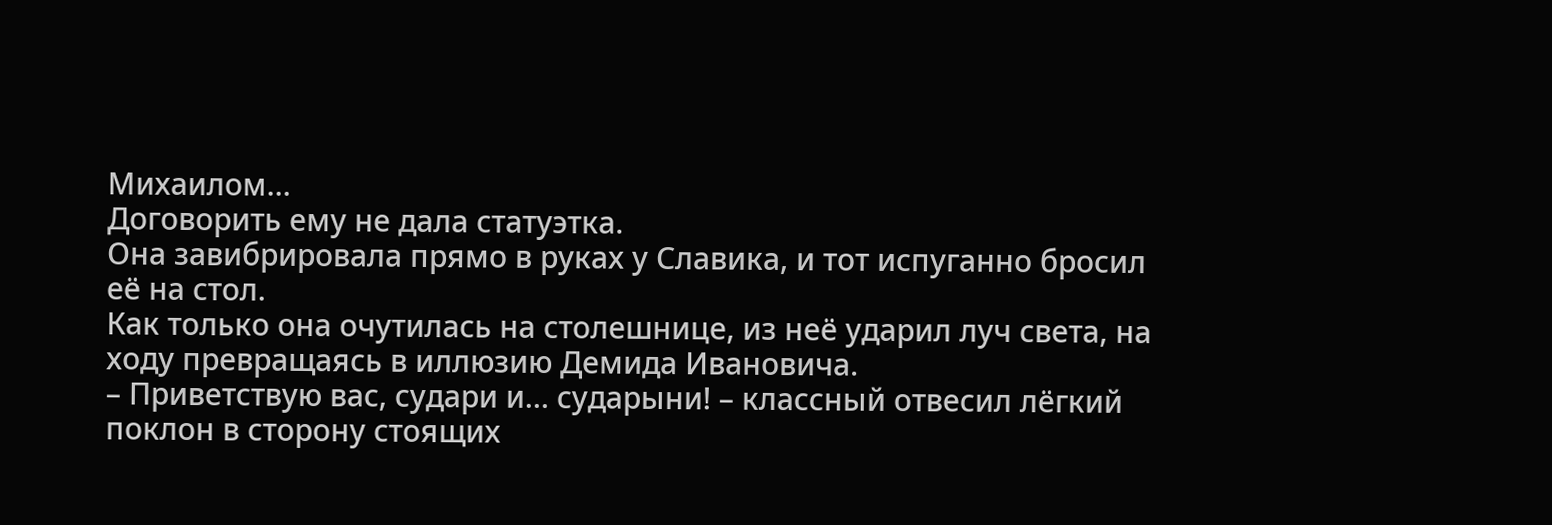Михаилом…
Договорить ему не дала статуэтка.
Она завибрировала прямо в руках у Славика, и тот испуганно бросил её на стол.
Как только она очутилась на столешнице, из неё ударил луч света, на ходу превращаясь в иллюзию Демида Ивановича.
– Приветствую вас, судари и… сударыни! – классный отвесил лёгкий поклон в сторону стоящих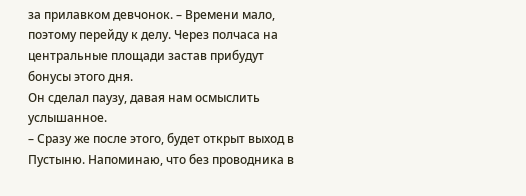за прилавком девчонок. – Времени мало, поэтому перейду к делу. Через полчаса на центральные площади застав прибудут бонусы этого дня.
Он сделал паузу, давая нам осмыслить услышанное.
– Сразу же после этого, будет открыт выход в Пустыню. Напоминаю, что без проводника в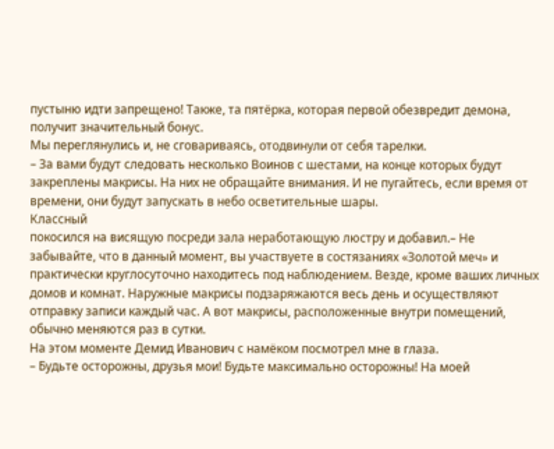пустыню идти запрещено! Также, та пятёрка, которая первой обезвредит демона, получит значительный бонус.
Мы переглянулись и, не сговариваясь, отодвинули от себя тарелки.
– За вами будут следовать несколько Воинов с шестами, на конце которых будут закреплены макрисы. На них не обращайте внимания. И не пугайтесь, если время от времени, они будут запускать в небо осветительные шары.
Классный
покосился на висящую посреди зала неработающую люстру и добавил.– Не забывайте, что в данный момент, вы участвуете в состязаниях «Золотой меч» и практически круглосуточно находитесь под наблюдением. Везде, кроме ваших личных домов и комнат. Наружные макрисы подзаряжаются весь день и осуществляют отправку записи каждый час. А вот макрисы, расположенные внутри помещений, обычно меняются раз в сутки.
На этом моменте Демид Иванович с намёком посмотрел мне в глаза.
– Будьте осторожны, друзья мои! Будьте максимально осторожны! На моей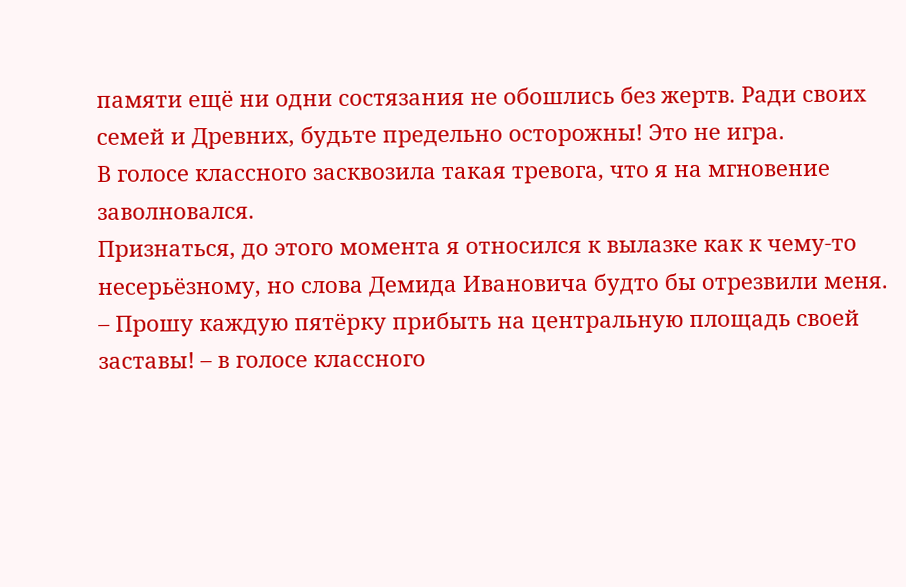памяти ещё ни одни состязания не обошлись без жертв. Ради своих семей и Древних, будьте предельно осторожны! Это не игра.
В голосе классного засквозила такая тревога, что я на мгновение заволновался.
Признаться, до этого момента я относился к вылазке как к чему-то несерьёзному, но слова Демида Ивановича будто бы отрезвили меня.
– Прошу каждую пятёрку прибыть на центральную площадь своей заставы! – в голосе классного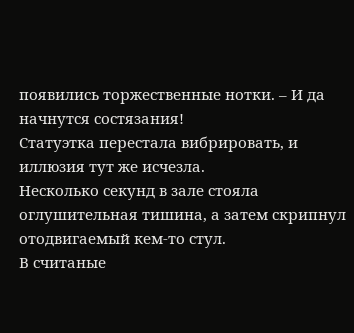появились торжественные нотки. – И да начнутся состязания!
Статуэтка перестала вибрировать, и иллюзия тут же исчезла.
Несколько секунд в зале стояла оглушительная тишина, а затем скрипнул отодвигаемый кем-то стул.
В считаные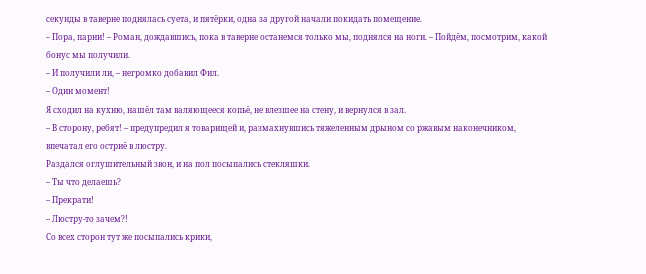секунды в таверне поднялась суета, и пятёрки, одна за другой начали покидать помещение.
– Пора, парни! – Роман, дождавшись, пока в таверне останемся только мы, поднялся на ноги. – Пойдём, посмотрим, какой бонус мы получили.
– И получили ли, – негромко добавил Фил.
– Один момент!
Я сходил на кухню, нашёл там валяющееся копьё, не влезшее на стену, и вернулся в зал.
– В сторону, ребят! – предупредил я товарищей и, размахнувшись тяжеленным дрыном со ржавым наконечником, впечатал его остриё в люстру.
Раздался оглушительный звон, и на пол посыпались стекляшки.
– Ты что делаешь?
– Прекрати!
– Люстру-то зачем?!
Со всех сторон тут же посыпались крики,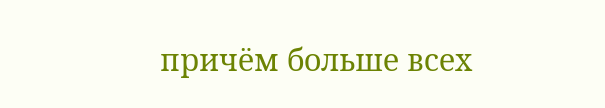причём больше всех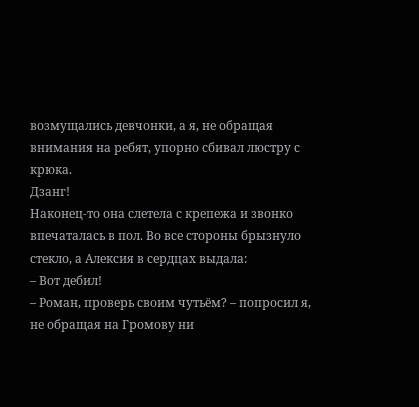возмущались девчонки, а я, не обращая внимания на ребят, упорно сбивал люстру с крюка.
Дзанг!
Наконец-то она слетела с крепежа и звонко впечаталась в пол. Во все стороны брызнуло стекло, а Алексия в сердцах выдала:
– Вот дебил!
– Роман, проверь своим чутьём? – попросил я, не обращая на Громову ни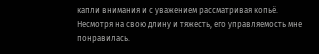капли внимания и с уважением рассматривая копьё.
Несмотря на свою длину и тяжесть, его управляемость мне понравилась.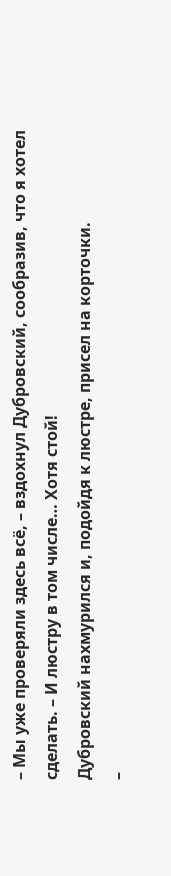– Мы уже проверяли здесь всё, – вздохнул Дубровский, сообразив, что я хотел сделать. – И люстру в том числе… Хотя стой!
Дубровский нахмурился и, подойдя к люстре, присел на корточки.
–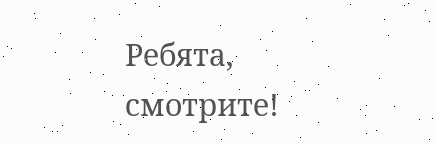Ребята, смотрите!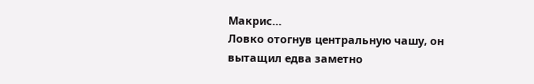Макрис…
Ловко отогнув центральную чашу, он вытащил едва заметно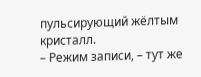пульсирующий жёлтым кристалл.
– Режим записи, – тут же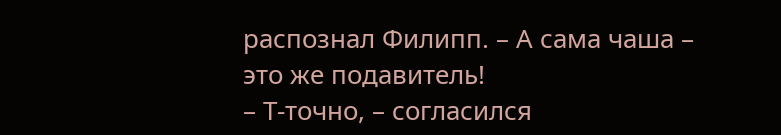распознал Филипп. – А сама чаша – это же подавитель!
– Т-точно, – согласился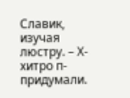Славик, изучая люстру. – Х-хитро п-придумали.